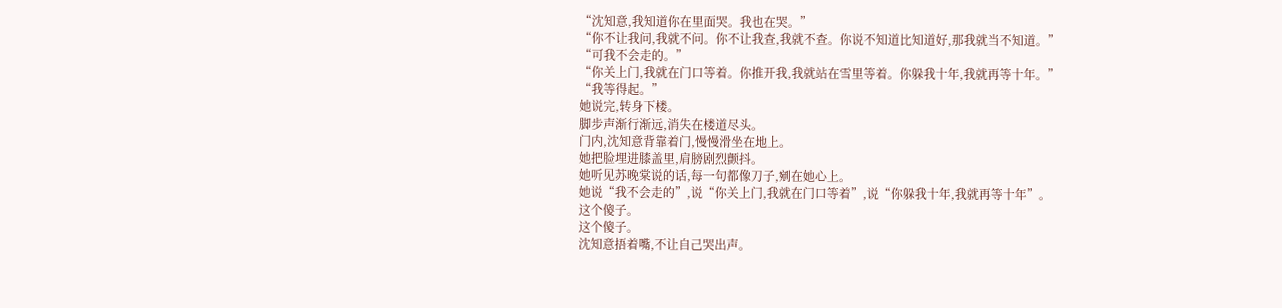“沈知意,我知道你在里面哭。我也在哭。”
“你不让我问,我就不问。你不让我查,我就不查。你说不知道比知道好,那我就当不知道。”
“可我不会走的。”
“你关上门,我就在门口等着。你推开我,我就站在雪里等着。你躲我十年,我就再等十年。”
“我等得起。”
她说完,转身下楼。
脚步声渐行渐远,消失在楼道尽头。
门内,沈知意背靠着门,慢慢滑坐在地上。
她把脸埋进膝盖里,肩膀剧烈颤抖。
她听见苏晚棠说的话,每一句都像刀子,剜在她心上。
她说“我不会走的”,说“你关上门,我就在门口等着”,说“你躲我十年,我就再等十年”。
这个傻子。
这个傻子。
沈知意捂着嘴,不让自己哭出声。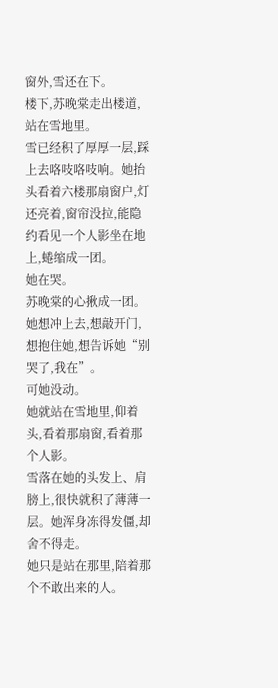窗外,雪还在下。
楼下,苏晚棠走出楼道,站在雪地里。
雪已经积了厚厚一层,踩上去咯吱咯吱响。她抬头看着六楼那扇窗户,灯还亮着,窗帘没拉,能隐约看见一个人影坐在地上,蜷缩成一团。
她在哭。
苏晚棠的心揪成一团。
她想冲上去,想敲开门,想抱住她,想告诉她“别哭了,我在”。
可她没动。
她就站在雪地里,仰着头,看着那扇窗,看着那个人影。
雪落在她的头发上、肩膀上,很快就积了薄薄一层。她浑身冻得发僵,却舍不得走。
她只是站在那里,陪着那个不敢出来的人。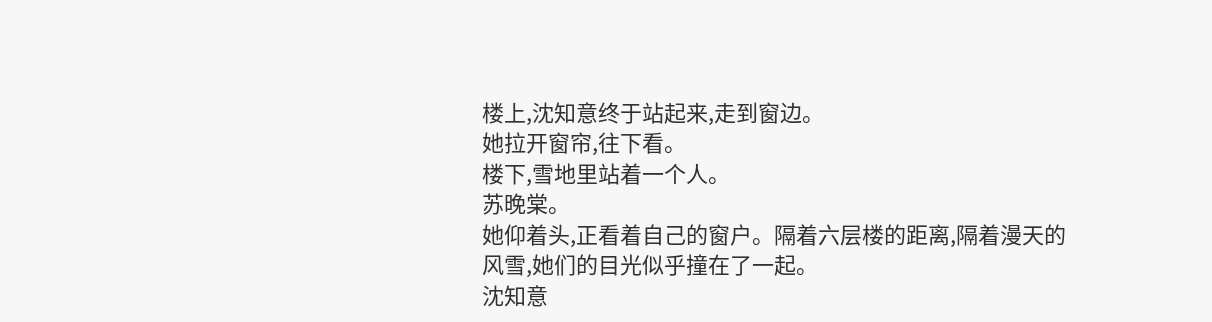楼上,沈知意终于站起来,走到窗边。
她拉开窗帘,往下看。
楼下,雪地里站着一个人。
苏晚棠。
她仰着头,正看着自己的窗户。隔着六层楼的距离,隔着漫天的风雪,她们的目光似乎撞在了一起。
沈知意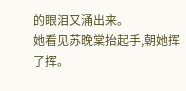的眼泪又涌出来。
她看见苏晚棠抬起手,朝她挥了挥。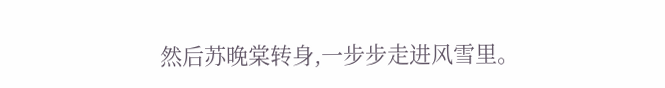然后苏晚棠转身,一步步走进风雪里。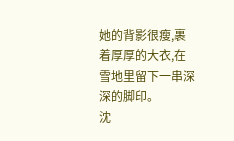她的背影很瘦,裹着厚厚的大衣,在雪地里留下一串深深的脚印。
沈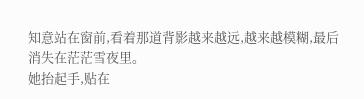知意站在窗前,看着那道背影越来越远,越来越模糊,最后消失在茫茫雪夜里。
她抬起手,贴在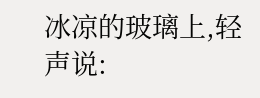冰凉的玻璃上,轻声说: